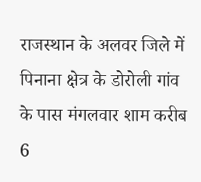राजस्थान के अलवर जिले में पिनाना क्षेत्र के डोरोली गांव के पास मंगलवार शाम करीब 6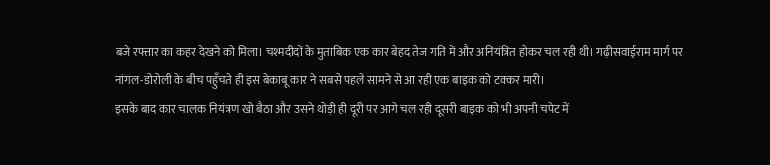बजे रफ्तार का कहर देखने को मिला। चश्मदीदों के मुताबिक एक कार बेहद तेज गति में और अनियंत्रित होकर चल रही थी। गढ़ीसवाईराम मार्ग पर नांगल-डोरोली के बीच पहुँचते ही इस बेकाबू कार ने सबसे पहले सामने से आ रही एक बाइक को टक्कर मारी।
इसके बाद कार चालक नियंत्रण खो बैठा और उसने थोड़ी ही दूरी पर आगे चल रही दूसरी बाइक को भी अपनी चपेट में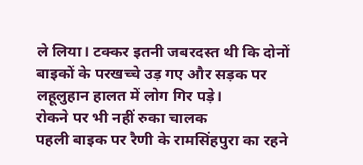ले लिया। टक्कर इतनी जबरदस्त थी कि दोनों बाइकों के परखच्चे उड़ गए और सड़क पर लहूलुहान हालत में लोग गिर पड़े।
रोकने पर भी नहीं रुका चालक
पहली बाइक पर रैणी के रामसिंहपुरा का रहने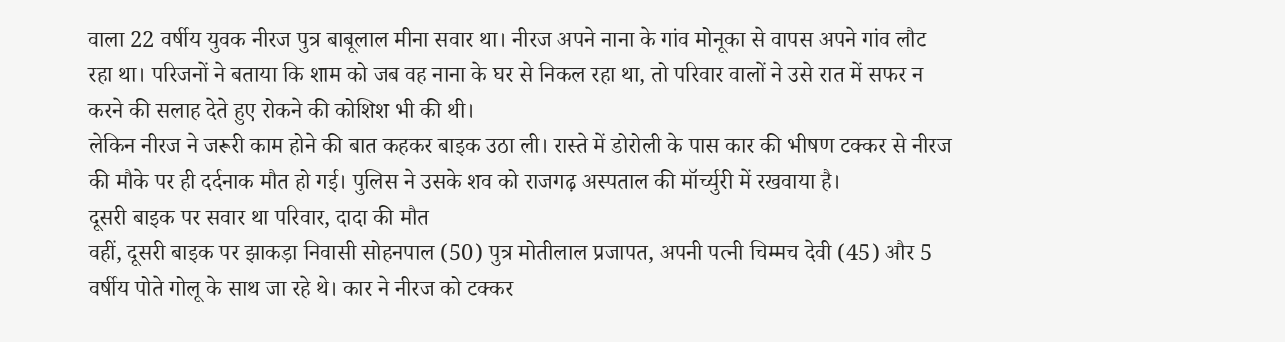वाला 22 वर्षीय युवक नीरज पुत्र बाबूलाल मीना सवार था। नीरज अपने नाना के गांव मोनूका से वापस अपने गांव लौट रहा था। परिजनों ने बताया कि शाम को जब वह नाना के घर से निकल रहा था, तो परिवार वालों ने उसे रात में सफर न करने की सलाह देते हुए रोकने की कोशिश भी की थी।
लेकिन नीरज ने जरूरी काम होने की बात कहकर बाइक उठा ली। रास्ते में डोरोली के पास कार की भीषण टक्कर से नीरज की मौके पर ही दर्दनाक मौत हो गई। पुलिस ने उसके शव को राजगढ़ अस्पताल की मॉर्च्युरी में रखवाया है।
दूसरी बाइक पर सवार था परिवार, दादा की मौत
वहीं, दूसरी बाइक पर झाकड़ा निवासी सोहनपाल (50) पुत्र मोतीलाल प्रजापत, अपनी पत्नी चिम्मच देवी (45) और 5 वर्षीय पोते गोलू के साथ जा रहे थे। कार ने नीरज को टक्कर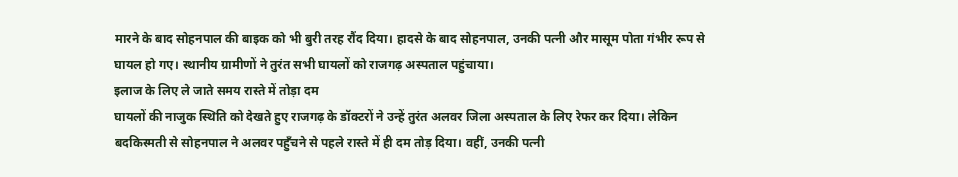मारने के बाद सोहनपाल की बाइक को भी बुरी तरह रौंद दिया। हादसे के बाद सोहनपाल, उनकी पत्नी और मासूम पोता गंभीर रूप से घायल हो गए। स्थानीय ग्रामीणों ने तुरंत सभी घायलों को राजगढ़ अस्पताल पहुंचाया।
इलाज के लिए ले जाते समय रास्ते में तोड़ा दम
घायलों की नाजुक स्थिति को देखते हुए राजगढ़ के डॉक्टरों ने उन्हें तुरंत अलवर जिला अस्पताल के लिए रेफर कर दिया। लेकिन बदकिस्मती से सोहनपाल ने अलवर पहुँचने से पहले रास्ते में ही दम तोड़ दिया। वहीं, उनकी पत्नी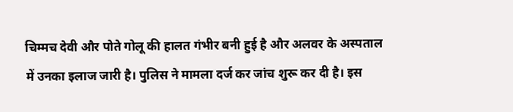चिम्मच देवी और पोते गोलू की हालत गंभीर बनी हुई है और अलवर के अस्पताल में उनका इलाज जारी है। पुलिस ने मामला दर्ज कर जांच शुरू कर दी है। इस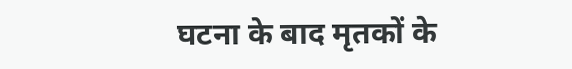घटना के बाद मृतकों के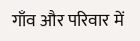गाँव और परिवार में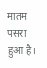मातम पसरा हुआ है।